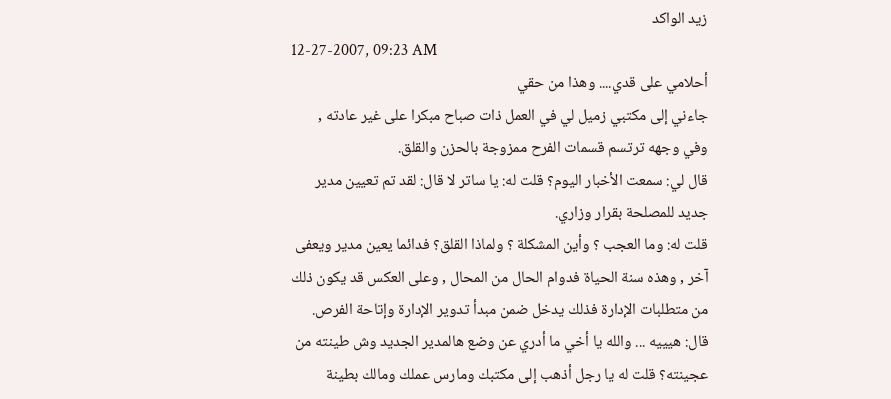زيد الواكد
12-27-2007, 09:23 AM
أحلامي على قدي.... وهذا من حقي
جاءني إلى مكتبي زميل لي في العمل ذات صباح مبكرا على غير عادته , وفي وجهه ترتسم قسمات الفرح ممزوجة بالحزن والقلق.
قال لي: سمعت الأخبار اليوم؟ قلت له: يا ساتر لا قال: لقد تم تعيين مدير جديد للمصلحة بقرار وزاري.
قلت له: وما العجب ؟ وأين المشكلة ؟ ولماذا القلق؟ فدائما يعين مدير ويعفى آخر , وهذه سنة الحياة فدوام الحال من المحال , وعلى العكس قد يكون ذلك من متطلبات الإدارة فذلك يدخل ضمن مبدأ تدوير الإدارة وإتاحة الفرص.
قال: هيييه ... والله يا أخي ما أدري عن وضع هالمدير الجديد وش طينته من عجينته؟ قلت له يا رجل أذهب إلى مكتبك ومارس عملك ومالك بطينة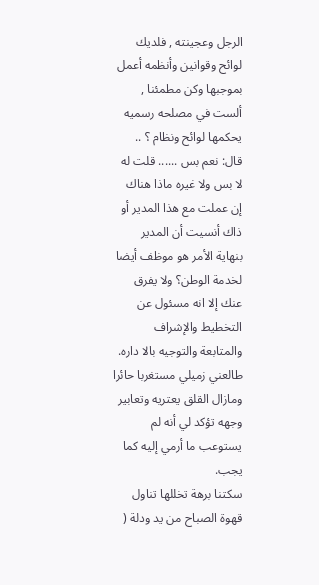الرجل وعجينته , فلديك لوائح وقوانين وأنظمه أعمل بموجبها وكن مطمئنا , ألست في مصلحه رسميه يحكمها لوائح ونظام ؟ .. قال: نعم بس ...... قلت له لا بس ولا غيره ماذا هناك إن عملت مع هذا المدير أو ذاك أنسيت أن المدير بنهاية الأمر هو موظف أيضا لخدمة الوطن؟ ولا يفرق عنك إلا انه مسئول عن التخطيط والإشراف والمتابعة والتوجيه بالا داره.
طالعني زميلي مستغربا حائرا ومازال القلق يعتريه وتعابير وجهه تؤكد لي أنه لم يستوعب ما أرمي إليه كما يجب.
سكتنا برهة تخللها تناول قهوة الصباح من يد ودلة (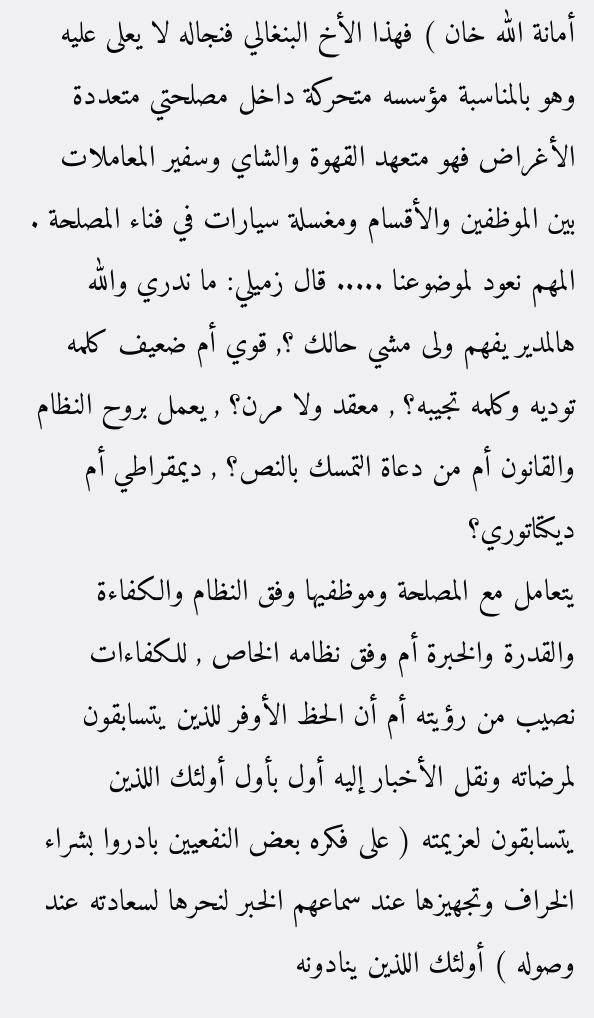أمانة الله خان ) فهذا الأخ البنغالي فنجاله لا يعلى عليه وهو بالمناسبة مؤسسه متحركة داخل مصلحتي متعددة الأغراض فهو متعهد القهوة والشاي وسفير المعاملات بين الموظفين والأقسام ومغسلة سيارات في فناء المصلحة .
المهم نعود لموضوعنا ..... قال زميلي: ما ندري والله هالمدير يفهم ولى مشي حالك ؟, قوي أم ضعيف كلمه توديه وكلمه تجيبه؟ , معقد ولا مرن؟ , يعمل بروح النظام والقانون أم من دعاة التمسك بالنص؟ , ديمقراطي أم ديكتاتوري؟
يتعامل مع المصلحة وموظفيها وفق النظام والكفاءة والقدرة والخبرة أم وفق نظامه الخاص , للكفاءات نصيب من رؤيته أم أن الحظ الأوفر للذين يتسابقون لمرضاته ونقل الأخبار إليه أول بأول أولئك اللذين يتسابقون لعزيمته ( على فكره بعض النفعيين بادروا بشراء الخراف وتجهيزها عند سماعهم الخبر لنحرها لسعادته عند وصوله ) أولئك اللذين ينادونه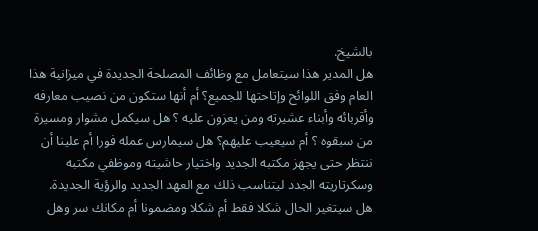بالشيخ.
هل المدير هذا سيتعامل مع وظائف المصلحة الجديدة في ميزانية هذا العام وفق اللوائح وإتاحتها للجميع؟ أم أنها ستكون من نصيب معارفه وأقربائه وأبناء عشيرته ومن يعزون عليه ؟ هل سيكمل مشوار ومسيرة من سبقوه ؟ أم سيعيب عليهم؟ هل سيمارس عمله فورا أم علينا أن ننتظر حتى يجهز مكتبه الجديد واختيار حاشيته وموظفي مكتبه وسكرتاريته الجدد ليتناسب ذلك مع العهد الجديد والرؤية الجديدة.
هل سيتغير الحال شكلا فقط أم شكلا ومضمونا أم مكانك سر وهل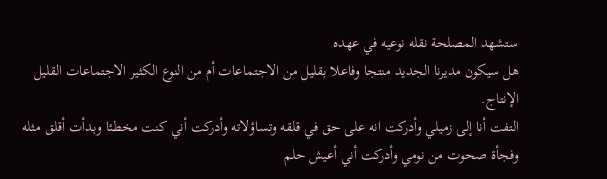ستشهد المصلحة نقله نوعيه في عهده
هل سيكون مديرنا الجديد منتجا وفاعلا بقليل من الاجتماعات أم من النوع الكثير الاجتماعات القليل الإنتاج.
التفت أنا إلى زميلي وأدركت انه على حق في قلقه وتساؤلاته وأدركت أني كنت مخطئا وبدأت أقلق مثله
وفجأة صحوت من نومي وأدركت أني أعيش حلم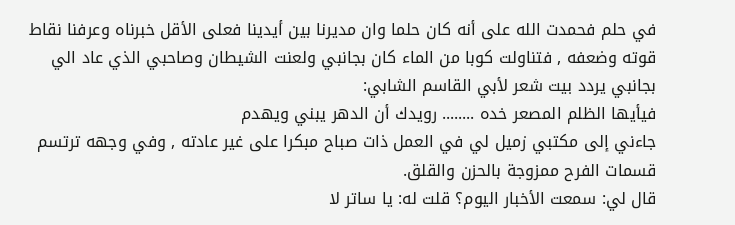في حلم فحمدت الله على أنه كان حلما وان مديرنا بين أيدينا فعلى الأقل خبرناه وعرفنا نقاط قوته وضعفه , فتناولت كوبا من الماء كان بجانبي ولعنت الشيطان وصاحبي الذي عاد الي بجانبي يردد بيت شعر لأبي القاسم الشابي:
فيأيها الظلم المصعر خده ........ رويدك أن الدهر يبني ويهدم
جاءني إلى مكتبي زميل لي في العمل ذات صباح مبكرا على غير عادته , وفي وجهه ترتسم قسمات الفرح ممزوجة بالحزن والقلق.
قال لي: سمعت الأخبار اليوم؟ قلت له: يا ساتر لا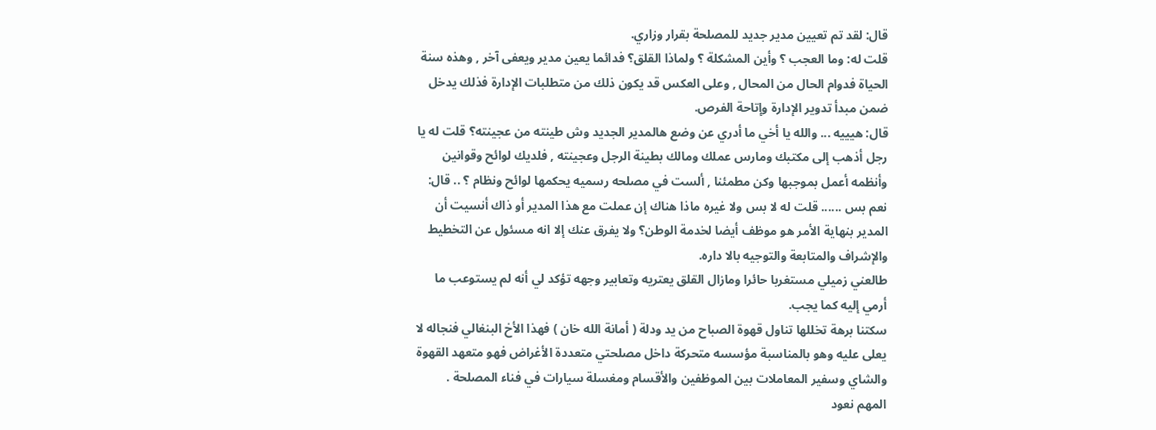قال: لقد تم تعيين مدير جديد للمصلحة بقرار وزاري.
قلت له: وما العجب ؟ وأين المشكلة ؟ ولماذا القلق؟ فدائما يعين مدير ويعفى آخر , وهذه سنة الحياة فدوام الحال من المحال , وعلى العكس قد يكون ذلك من متطلبات الإدارة فذلك يدخل ضمن مبدأ تدوير الإدارة وإتاحة الفرص.
قال: هيييه ... والله يا أخي ما أدري عن وضع هالمدير الجديد وش طينته من عجينته؟ قلت له يا رجل أذهب إلى مكتبك ومارس عملك ومالك بطينة الرجل وعجينته , فلديك لوائح وقوانين وأنظمه أعمل بموجبها وكن مطمئنا , ألست في مصلحه رسميه يحكمها لوائح ونظام ؟ .. قال: نعم بس ...... قلت له لا بس ولا غيره ماذا هناك إن عملت مع هذا المدير أو ذاك أنسيت أن المدير بنهاية الأمر هو موظف أيضا لخدمة الوطن؟ ولا يفرق عنك إلا انه مسئول عن التخطيط والإشراف والمتابعة والتوجيه بالا داره.
طالعني زميلي مستغربا حائرا ومازال القلق يعتريه وتعابير وجهه تؤكد لي أنه لم يستوعب ما أرمي إليه كما يجب.
سكتنا برهة تخللها تناول قهوة الصباح من يد ودلة ( أمانة الله خان ) فهذا الأخ البنغالي فنجاله لا يعلى عليه وهو بالمناسبة مؤسسه متحركة داخل مصلحتي متعددة الأغراض فهو متعهد القهوة والشاي وسفير المعاملات بين الموظفين والأقسام ومغسلة سيارات في فناء المصلحة .
المهم نعود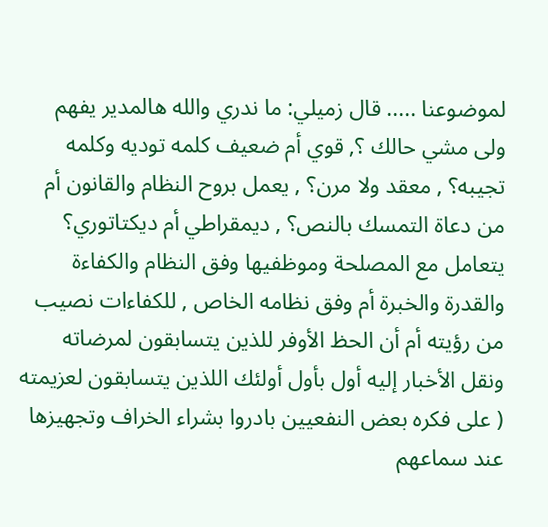لموضوعنا ..... قال زميلي: ما ندري والله هالمدير يفهم ولى مشي حالك ؟, قوي أم ضعيف كلمه توديه وكلمه تجيبه؟ , معقد ولا مرن؟ , يعمل بروح النظام والقانون أم من دعاة التمسك بالنص؟ , ديمقراطي أم ديكتاتوري؟
يتعامل مع المصلحة وموظفيها وفق النظام والكفاءة والقدرة والخبرة أم وفق نظامه الخاص , للكفاءات نصيب من رؤيته أم أن الحظ الأوفر للذين يتسابقون لمرضاته ونقل الأخبار إليه أول بأول أولئك اللذين يتسابقون لعزيمته ( على فكره بعض النفعيين بادروا بشراء الخراف وتجهيزها عند سماعهم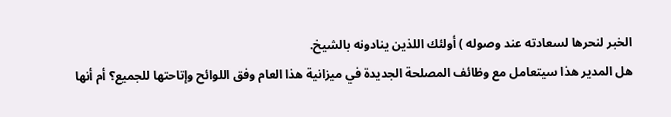الخبر لنحرها لسعادته عند وصوله ) أولئك اللذين ينادونه بالشيخ.
هل المدير هذا سيتعامل مع وظائف المصلحة الجديدة في ميزانية هذا العام وفق اللوائح وإتاحتها للجميع؟ أم أنها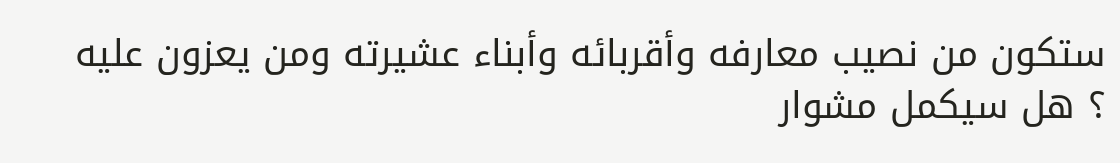ستكون من نصيب معارفه وأقربائه وأبناء عشيرته ومن يعزون عليه ؟ هل سيكمل مشوار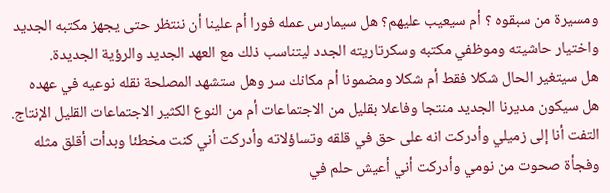ومسيرة من سبقوه ؟ أم سيعيب عليهم؟ هل سيمارس عمله فورا أم علينا أن ننتظر حتى يجهز مكتبه الجديد واختيار حاشيته وموظفي مكتبه وسكرتاريته الجدد ليتناسب ذلك مع العهد الجديد والرؤية الجديدة.
هل سيتغير الحال شكلا فقط أم شكلا ومضمونا أم مكانك سر وهل ستشهد المصلحة نقله نوعيه في عهده
هل سيكون مديرنا الجديد منتجا وفاعلا بقليل من الاجتماعات أم من النوع الكثير الاجتماعات القليل الإنتاج.
التفت أنا إلى زميلي وأدركت انه على حق في قلقه وتساؤلاته وأدركت أني كنت مخطئا وبدأت أقلق مثله
وفجأة صحوت من نومي وأدركت أني أعيش حلم في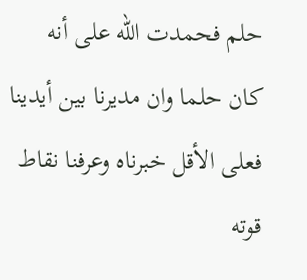حلم فحمدت الله على أنه كان حلما وان مديرنا بين أيدينا فعلى الأقل خبرناه وعرفنا نقاط قوته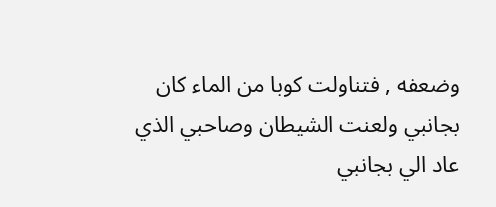وضعفه , فتناولت كوبا من الماء كان بجانبي ولعنت الشيطان وصاحبي الذي عاد الي بجانبي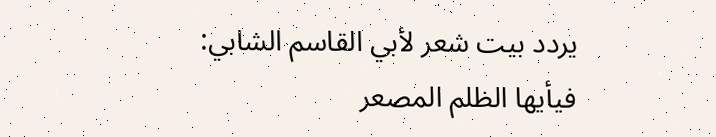يردد بيت شعر لأبي القاسم الشابي:
فيأيها الظلم المصعر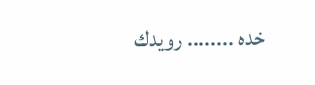خده ........ رويدك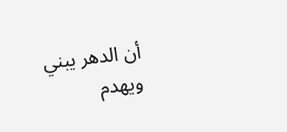أن الدهر يبني ويهدم